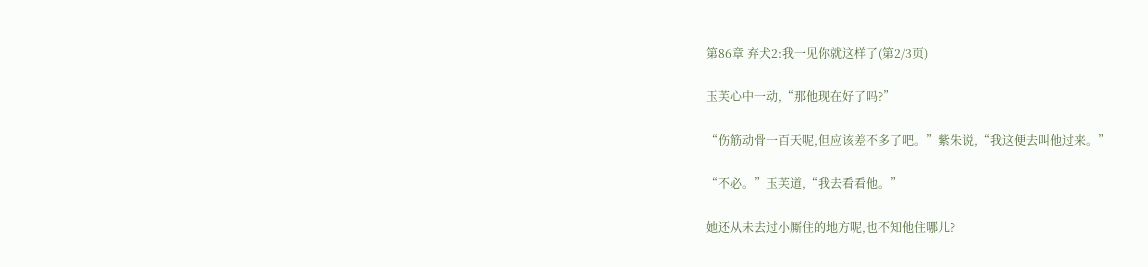第86章 弃犬2:我一见你就这样了(第2/3页)

玉芙心中一动,“那他现在好了吗?”

“伤筋动骨一百天呢,但应该差不多了吧。”紫朱说,“我这便去叫他过来。”

“不必。”玉芙道,“我去看看他。”

她还从未去过小厮住的地方呢,也不知他住哪儿?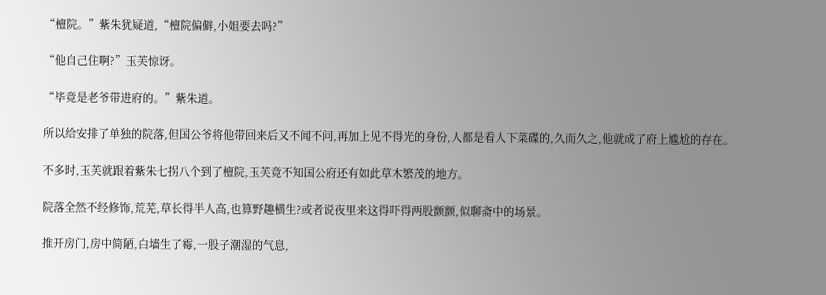“檀院。”紫朱犹疑道,“檀院偏僻,小姐要去吗?”

“他自己住啊?”玉芙惊讶。

“毕竟是老爷带进府的。”紫朱道。

所以给安排了单独的院落,但国公爷将他带回来后又不闻不问,再加上见不得光的身份,人都是看人下菜碟的,久而久之,他就成了府上尴尬的存在。

不多时,玉芙就跟着紫朱七拐八个到了檀院,玉芙竟不知国公府还有如此草木繁茂的地方。

院落全然不经修饰,荒芜,草长得半人高,也算野趣横生?或者说夜里来这得吓得两股颤颤,似聊斋中的场景。

推开房门,房中简陋,白墙生了霉,一股子潮湿的气息,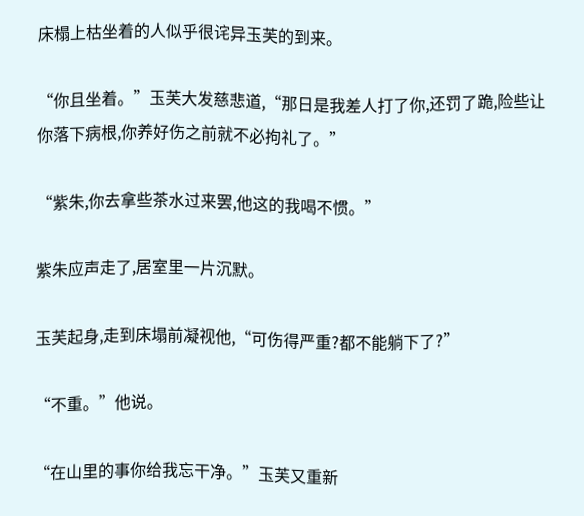床榻上枯坐着的人似乎很诧异玉芙的到来。

“你且坐着。”玉芙大发慈悲道,“那日是我差人打了你,还罚了跪,险些让你落下病根,你养好伤之前就不必拘礼了。”

“紫朱,你去拿些茶水过来罢,他这的我喝不惯。”

紫朱应声走了,居室里一片沉默。

玉芙起身,走到床塌前凝视他,“可伤得严重?都不能躺下了?”

“不重。”他说。

“在山里的事你给我忘干净。”玉芙又重新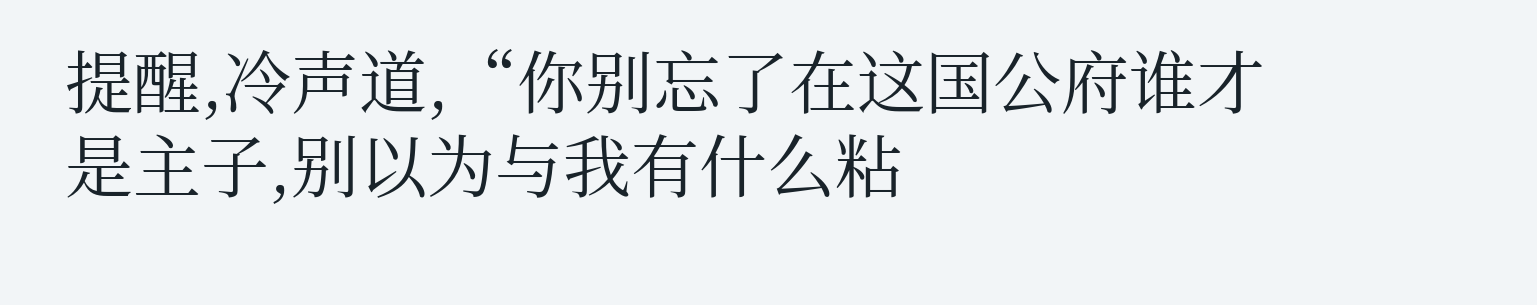提醒,冷声道,“你别忘了在这国公府谁才是主子,别以为与我有什么粘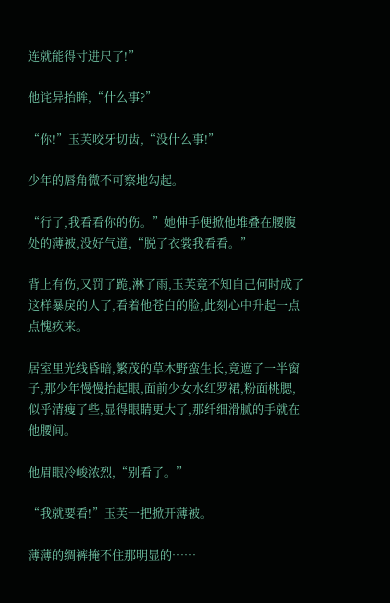连就能得寸进尺了!”

他诧异抬眸,“什么事?”

“你!”玉芙咬牙切齿,“没什么事!”

少年的唇角微不可察地勾起。

“行了,我看看你的伤。”她伸手便掀他堆叠在腰腹处的薄被,没好气道,“脱了衣裳我看看。”

背上有伤,又罚了跪,淋了雨,玉芙竟不知自己何时成了这样暴戾的人了,看着他苍白的脸,此刻心中升起一点点愧疚来。

居室里光线昏暗,繁茂的草木野蛮生长,竟遮了一半窗子,那少年慢慢抬起眼,面前少女水红罗裙,粉面桃腮,似乎清瘦了些,显得眼睛更大了,那纤细滑腻的手就在他腰间。

他眉眼冷峻浓烈,“别看了。”

“我就要看!”玉芙一把掀开薄被。

薄薄的绸裤掩不住那明显的……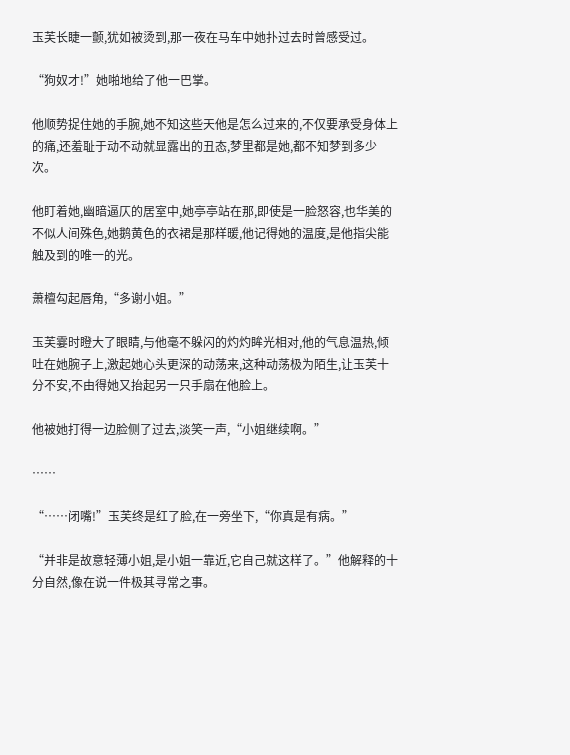玉芙长睫一颤,犹如被烫到,那一夜在马车中她扑过去时曾感受过。

“狗奴才!”她啪地给了他一巴掌。

他顺势捉住她的手腕,她不知这些天他是怎么过来的,不仅要承受身体上的痛,还羞耻于动不动就显露出的丑态,梦里都是她,都不知梦到多少次。

他盯着她,幽暗逼仄的居室中,她亭亭站在那,即使是一脸怒容,也华美的不似人间殊色,她鹅黄色的衣裙是那样暖,他记得她的温度,是他指尖能触及到的唯一的光。

萧檀勾起唇角,“多谢小姐。”

玉芙霎时瞪大了眼睛,与他毫不躲闪的灼灼眸光相对,他的气息温热,倾吐在她腕子上,激起她心头更深的动荡来,这种动荡极为陌生,让玉芙十分不安,不由得她又抬起另一只手扇在他脸上。

他被她打得一边脸侧了过去,淡笑一声,“小姐继续啊。”

……

“……闭嘴!”玉芙终是红了脸,在一旁坐下,“你真是有病。”

“并非是故意轻薄小姐,是小姐一靠近,它自己就这样了。”他解释的十分自然,像在说一件极其寻常之事。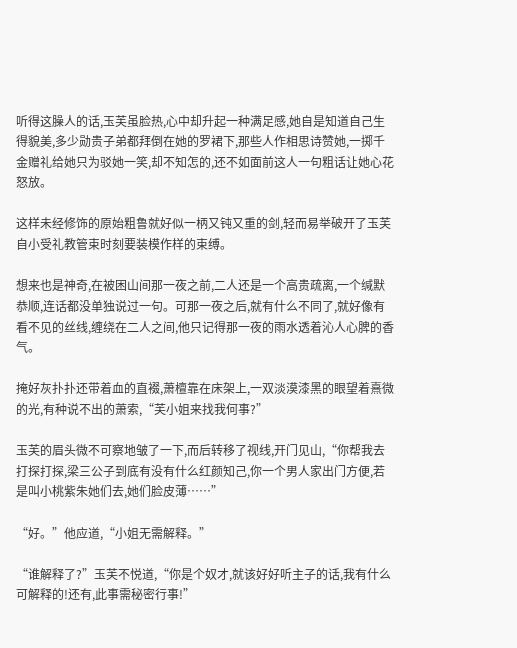听得这臊人的话,玉芙虽脸热,心中却升起一种满足感,她自是知道自己生得貌美,多少勋贵子弟都拜倒在她的罗裙下,那些人作相思诗赞她,一掷千金赠礼给她只为驳她一笑,却不知怎的,还不如面前这人一句粗话让她心花怒放。

这样未经修饰的原始粗鲁就好似一柄又钝又重的剑,轻而易举破开了玉芙自小受礼教管束时刻要装模作样的束缚。

想来也是神奇,在被困山间那一夜之前,二人还是一个高贵疏离,一个缄默恭顺,连话都没单独说过一句。可那一夜之后,就有什么不同了,就好像有看不见的丝线,缠绕在二人之间,他只记得那一夜的雨水透着沁人心脾的香气。

掩好灰扑扑还带着血的直裰,萧檀靠在床架上,一双淡漠漆黑的眼望着熹微的光,有种说不出的萧索,“芙小姐来找我何事?”

玉芙的眉头微不可察地皱了一下,而后转移了视线,开门见山,“你帮我去打探打探,梁三公子到底有没有什么红颜知己,你一个男人家出门方便,若是叫小桃紫朱她们去,她们脸皮薄……”

“好。”他应道,“小姐无需解释。”

“谁解释了?”玉芙不悦道,“你是个奴才,就该好好听主子的话,我有什么可解释的!还有,此事需秘密行事!”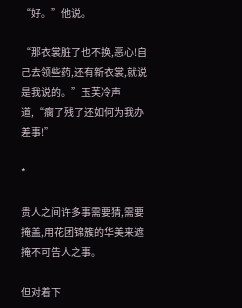“好。”他说。

“那衣裳脏了也不换,恶心!自己去领些药,还有新衣裳,就说是我说的。”玉芙冷声道,“瘸了残了还如何为我办差事!”

*

贵人之间许多事需要猜,需要掩盖,用花团锦簇的华美来遮掩不可告人之事。

但对着下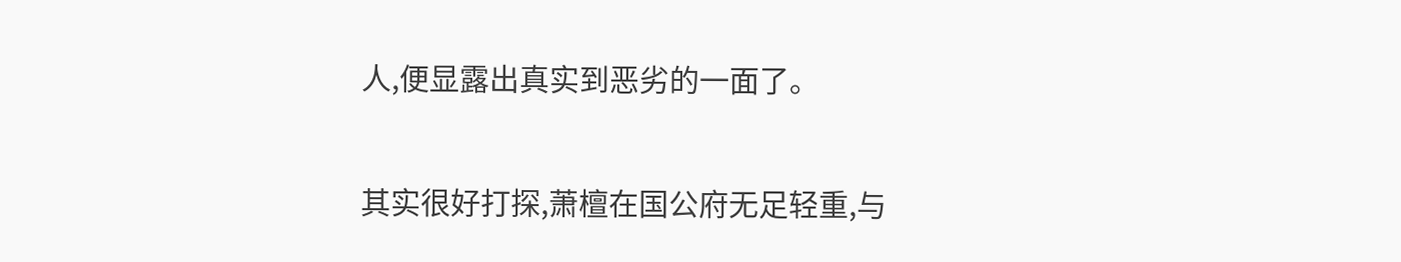人,便显露出真实到恶劣的一面了。

其实很好打探,萧檀在国公府无足轻重,与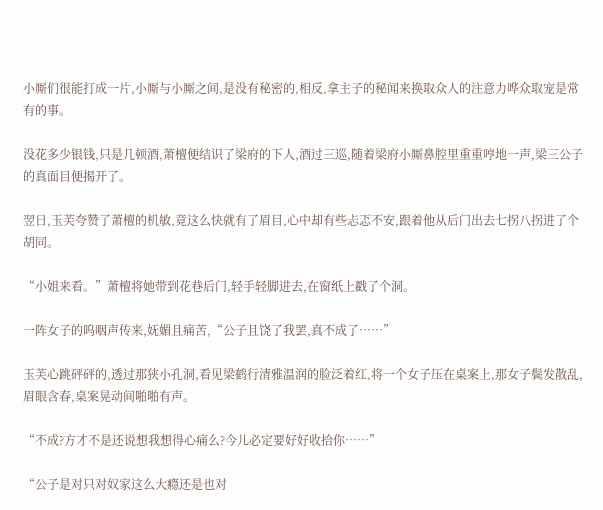小厮们很能打成一片,小厮与小厮之间,是没有秘密的,相反,拿主子的秘闻来换取众人的注意力哗众取宠是常有的事。

没花多少银钱,只是几顿酒,萧檀便结识了梁府的下人,酒过三巡,随着梁府小厮鼻腔里重重哼地一声,梁三公子的真面目便揭开了。

翌日,玉芙夸赞了萧檀的机敏,竟这么快就有了眉目,心中却有些忐忑不安,跟着他从后门出去七拐八拐进了个胡同。

“小姐来看。”萧檀将她带到花巷后门,轻手轻脚进去,在窗纸上戳了个洞。

一阵女子的呜咽声传来,妩媚且痛苦,“公子且饶了我罢,真不成了……”

玉芙心跳砰砰的,透过那狭小孔洞,看见梁鹤行清雅温润的脸泛着红,将一个女子压在桌案上,那女子鬓发散乱,眉眼含春,桌案晃动间啪啪有声。

“不成?方才不是还说想我想得心痛么?今儿必定要好好收拾你……”

“公子是对只对奴家这么大瘾还是也对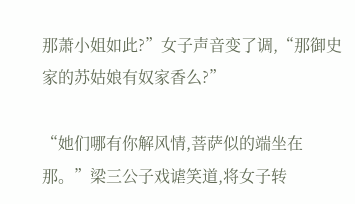那萧小姐如此?”女子声音变了调,“那御史家的苏姑娘有奴家香么?”

“她们哪有你解风情,菩萨似的端坐在那。”梁三公子戏谑笑道,将女子转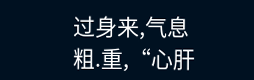过身来,气息粗.重,“心肝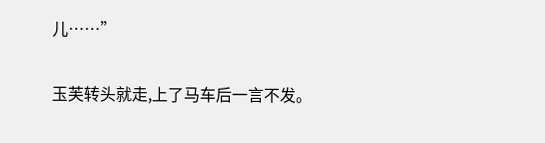儿……”

玉芙转头就走,上了马车后一言不发。